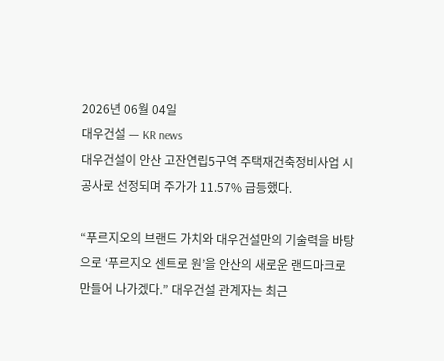2026년 06월 04일
대우건설 — KR news
대우건설이 안산 고잔연립5구역 주택재건축정비사업 시공사로 선정되며 주가가 11.57% 급등했다.

“푸르지오의 브랜드 가치와 대우건설만의 기술력을 바탕으로 ‘푸르지오 센트로 원’을 안산의 새로운 랜드마크로 만들어 나가겠다.” 대우건설 관계자는 최근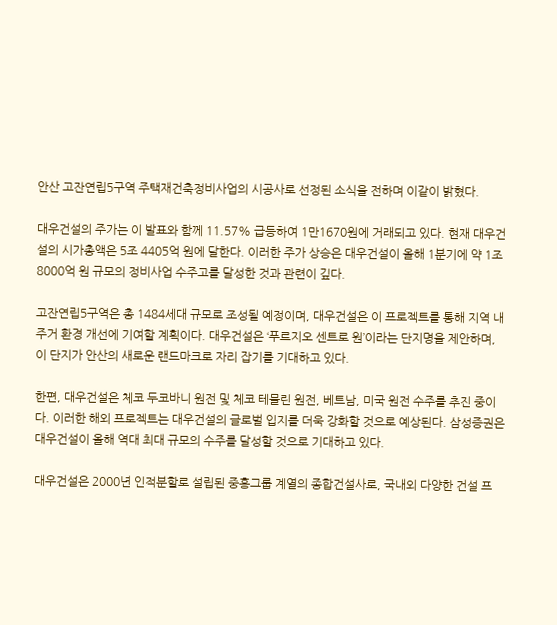안산 고잔연립5구역 주택재건축정비사업의 시공사로 선정된 소식을 전하며 이같이 밝혔다.

대우건설의 주가는 이 발표와 함께 11.57% 급등하여 1만1670원에 거래되고 있다. 현재 대우건설의 시가총액은 5조 4405억 원에 달한다. 이러한 주가 상승은 대우건설이 올해 1분기에 약 1조 8000억 원 규모의 정비사업 수주고를 달성한 것과 관련이 깊다.

고잔연립5구역은 총 1484세대 규모로 조성될 예정이며, 대우건설은 이 프로젝트를 통해 지역 내 주거 환경 개선에 기여할 계획이다. 대우건설은 ‘푸르지오 센트로 원’이라는 단지명을 제안하며, 이 단지가 안산의 새로운 랜드마크로 자리 잡기를 기대하고 있다.

한편, 대우건설은 체코 두코바니 원전 및 체코 테믈린 원전, 베트남, 미국 원전 수주를 추진 중이다. 이러한 해외 프로젝트는 대우건설의 글로벌 입지를 더욱 강화할 것으로 예상된다. 삼성증권은 대우건설이 올해 역대 최대 규모의 수주를 달성할 것으로 기대하고 있다.

대우건설은 2000년 인적분할로 설립된 중흥그룹 계열의 종합건설사로, 국내외 다양한 건설 프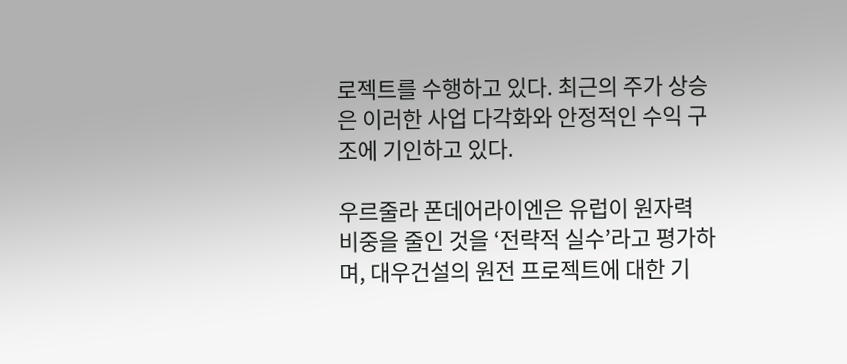로젝트를 수행하고 있다. 최근의 주가 상승은 이러한 사업 다각화와 안정적인 수익 구조에 기인하고 있다.

우르줄라 폰데어라이엔은 유럽이 원자력 비중을 줄인 것을 ‘전략적 실수’라고 평가하며, 대우건설의 원전 프로젝트에 대한 기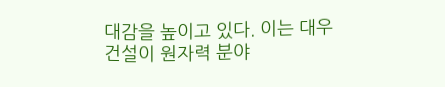대감을 높이고 있다. 이는 대우건설이 원자력 분야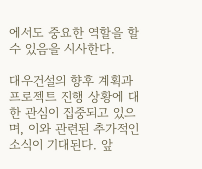에서도 중요한 역할을 할 수 있음을 시사한다.

대우건설의 향후 계획과 프로젝트 진행 상황에 대한 관심이 집중되고 있으며, 이와 관련된 추가적인 소식이 기대된다. 앞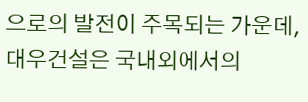으로의 발전이 주목되는 가운데, 대우건설은 국내외에서의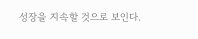성장을 지속할 것으로 보인다.